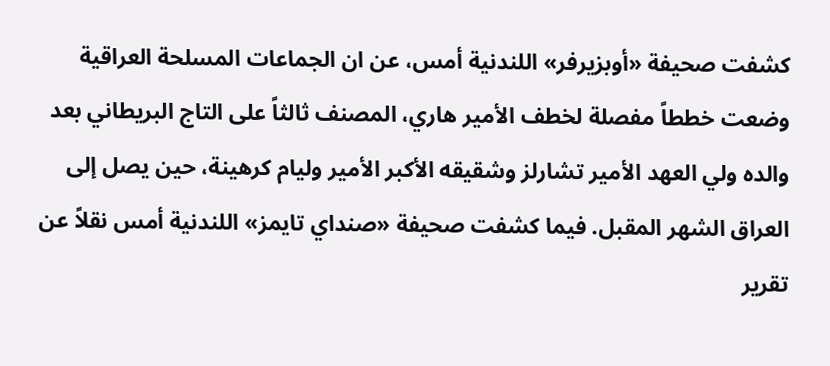كشفت صحيفة «أوبزيرفر» اللندنية أمس، عن ان الجماعات المسلحة العراقية وضعت خططاً مفصلة لخطف الأمير هاري، المصنف ثالثاً على التاج البريطاني بعد والده ولي العهد الأمير تشارلز وشقيقه الأكبر الأمير وليام كرهينة، حين يصل إلى العراق الشهر المقبل. فيما كشفت صحيفة «صنداي تايمز» اللندنية أمس نقلاً عن تقرير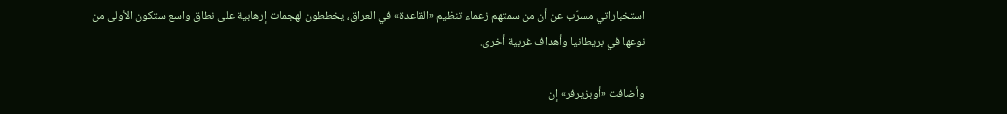استخباراتي مسرّب عن أن من سمتهم زعماء تنظيم «القاعدة» في العراق، يخططون لهجمات إرهابية على نطاق واسع ستكون الأولى من نوعها في بريطانيا وأهداف غربية أخرى.

وأضافت «أوبزيرفر» إن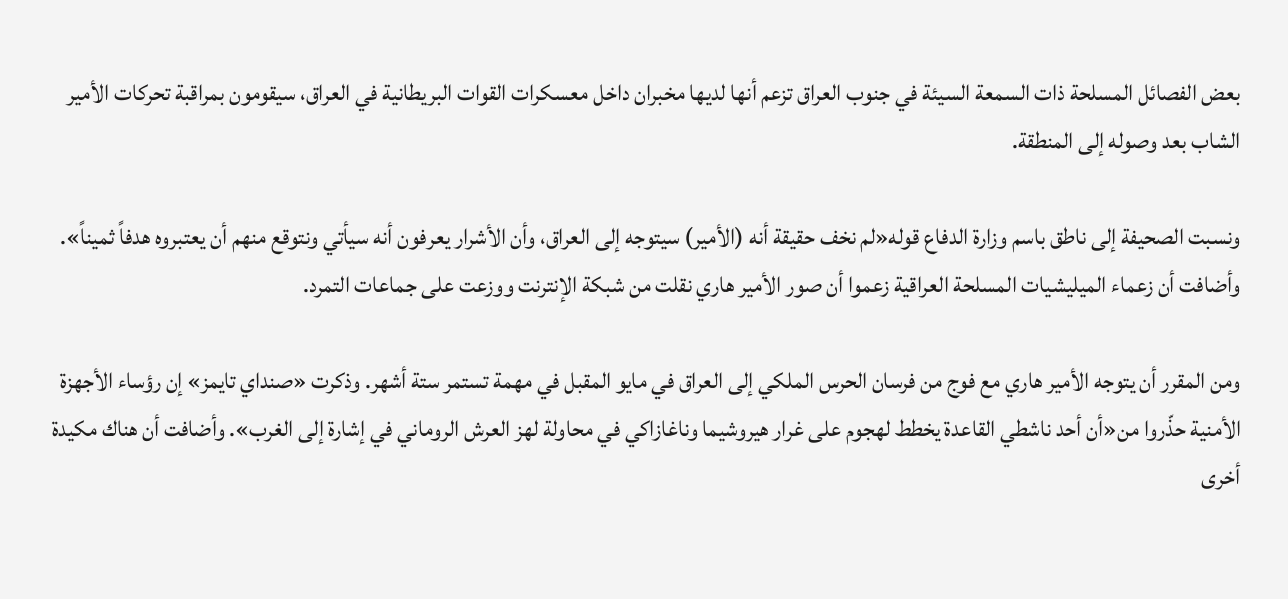بعض الفصائل المسلحة ذات السمعة السيئة في جنوب العراق تزعم أنها لديها مخبران داخل معسكرات القوات البريطانية في العراق، سيقومون بمراقبة تحركات الأمير الشاب بعد وصوله إلى المنطقة.

ونسبت الصحيفة إلى ناطق باسم وزارة الدفاع قوله«لم نخف حقيقة أنه (الأمير) سيتوجه إلى العراق، وأن الأشرار يعرفون أنه سيأتي ونتوقع منهم أن يعتبروه هدفاً ثميناً». وأضافت أن زعماء الميليشيات المسلحة العراقية زعموا أن صور الأمير هاري نقلت من شبكة الإنترنت ووزعت على جماعات التمرد.

ومن المقرر أن يتوجه الأمير هاري مع فوج من فرسان الحرس الملكي إلى العراق في مايو المقبل في مهمة تستمر ستة أشهر. وذكرت «صنداي تايمز» إن رؤساء الأجهزة الأمنية حذّروا من«أن أحد ناشطي القاعدة يخطط لهجوم على غرار هيروشيما وناغازاكي في محاولة لهز العرش الروماني في إشارة إلى الغرب». وأضافت أن هناك مكيدة أخرى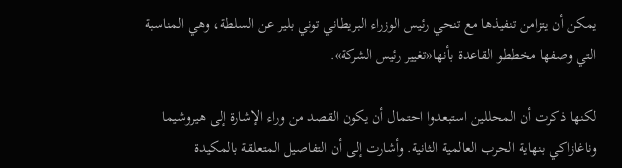يمكن أن يتزامن تنفيذها مع تنحي رئيس الوزراء البريطاني توني بلير عن السلطة، وهي المناسبة التي وصفها مخططو القاعدة بأنها«تغيير رئيس الشركة».

لكنها ذكرت أن المحللين استبعدوا احتمال أن يكون القصد من وراء الإشارة إلى هيروشيما وناغازاكي بنهاية الحرب العالمية الثانية. وأشارت إلى أن التفاصيل المتعلقة بالمكيدة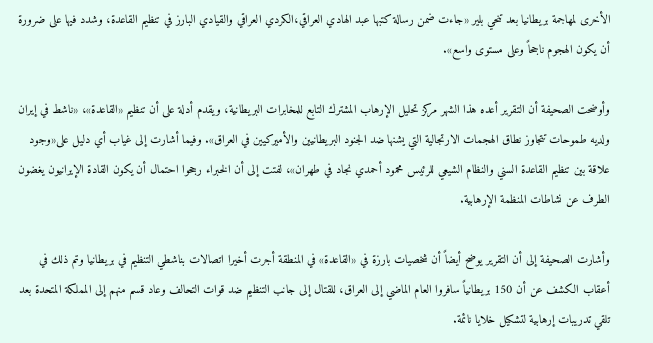الأخرى لمهاجمة بريطانيا بعد تنحي بلير «جاءت ضمن رسالة كتبها عبد الهادي العراقي،الكردي العراقي والقيادي البارز في تنظيم القاعدة، وشدد فيها على ضرورة أن يكون الهجوم ناجحاً وعلى مستوى واسع».

وأوضحت الصحيفة أن التقرير أعده هذا الشهر مركز تحليل الإرهاب المشترك التابع للمخابرات البريطانية، ويقدم أدلة على أن تنظيم «القاعدة»، «ناشط في إيران ولديه طموحات تتجاوز نطاق الهجمات الارتجالية التي يشنها ضد الجنود البريطانيين والأميركيين في العراق». وفيما أشارت إلى غياب أي دليل على«وجود علاقة بين تنظيم القاعدة السني والنظام الشيعي للرئيس محمود أحمدي نجاد في طهران»، لفتت إلى أن الخبراء رجحوا احتمال أن يكون القادة الإيرانيون يغضون الطرف عن نشاطات المنظمة الإرهابية.

وأشارت الصحيفة إلى أن التقرير يوضح أيضاً أن شخصيات بارزة في «القاعدة» في المنطقة أجرت أخيرا اتصالات بناشطي التنظيم في بريطانيا وتم ذلك في أعقاب الكشف عن أن 150 بريطانياً سافروا العام الماضي إلى العراق، للقتال إلى جانب التنظيم ضد قوات التحالف وعاد قسم منهم إلى المملكة المتحدة بعد تلقي تدريبات إرهابية لتشكيل خلايا نائمة.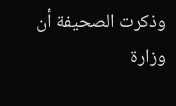وذكرت الصحيفة أن وزارة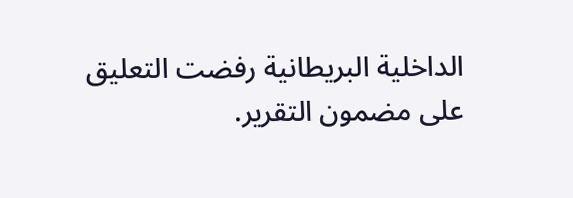الداخلية البريطانية رفضت التعليق على مضمون التقرير.